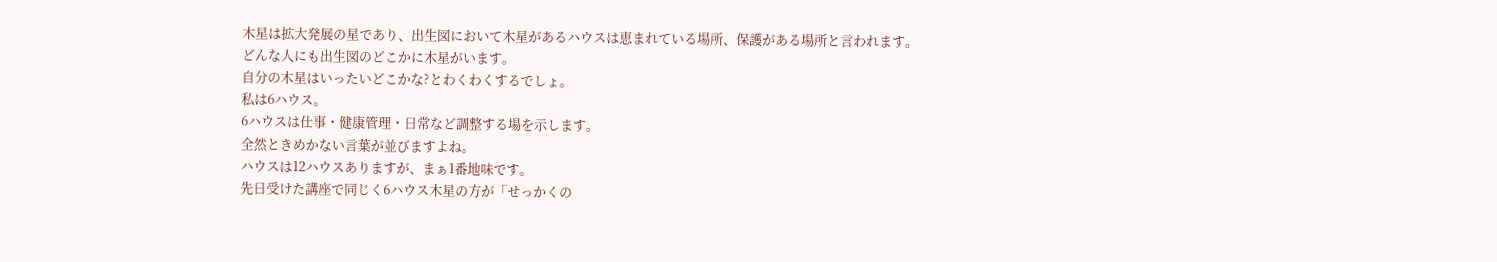木星は拡大発展の星であり、出生図において木星があるハウスは恵まれている場所、保護がある場所と言われます。
どんな人にも出生図のどこかに木星がいます。
自分の木星はいったいどこかな?とわくわくするでしょ。
私は6ハウス。
6ハウスは仕事・健康管理・日常など調整する場を示します。
全然ときめかない言葉が並びますよね。
ハウスは12ハウスありますが、まぁ1番地味です。
先日受けた講座で同じく6ハウス木星の方が「せっかくの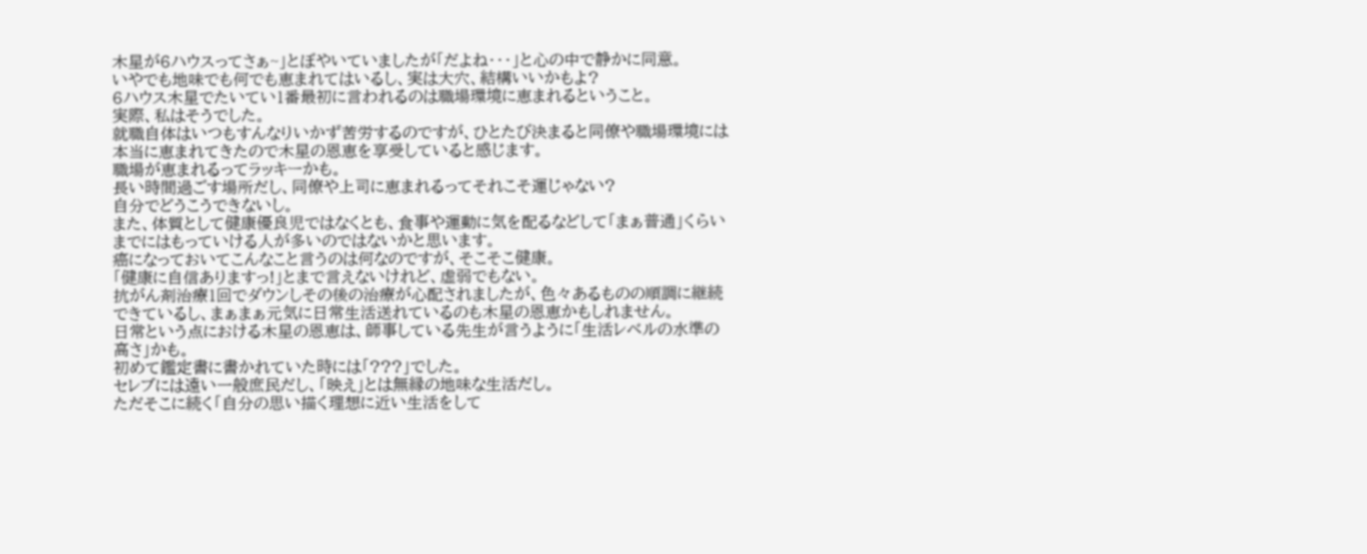木星が6ハウスってさぁ~」とぼやいていましたが「だよね・・・」と心の中で静かに同意。
いやでも地味でも何でも恵まれてはいるし、実は大穴、結構いいかもよ?
6ハウス木星でたいてい1番最初に言われるのは職場環境に恵まれるということ。
実際、私はそうでした。
就職自体はいつもすんなりいかず苦労するのですが、ひとたび決まると同僚や職場環境には本当に恵まれてきたので木星の恩恵を享受していると感じます。
職場が恵まれるってラッキーかも。
長い時間過ごす場所だし、同僚や上司に恵まれるってそれこそ運じゃない?
自分でどうこうできないし。
また、体質として健康優良児ではなくとも、食事や運動に気を配るなどして「まぁ普通」くらいまでにはもっていける人が多いのではないかと思います。
癌になっておいてこんなこと言うのは何なのですが、そこそこ健康。
「健康に自信ありますっ!」とまで言えないけれど、虚弱でもない。
抗がん剤治療1回でダウンしその後の治療が心配されましたが、色々あるものの順調に継続できているし、まぁまぁ元気に日常生活送れているのも木星の恩恵かもしれません。
日常という点における木星の恩恵は、師事している先生が言うように「生活レベルの水準の高さ」かも。
初めて鑑定書に書かれていた時には「???」でした。
セレブには遠い一般庶民だし、「映え」とは無縁の地味な生活だし。
ただそこに続く「自分の思い描く理想に近い生活をして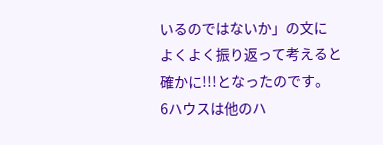いるのではないか」の文に
よくよく振り返って考えると確かに!!!となったのです。
6ハウスは他のハ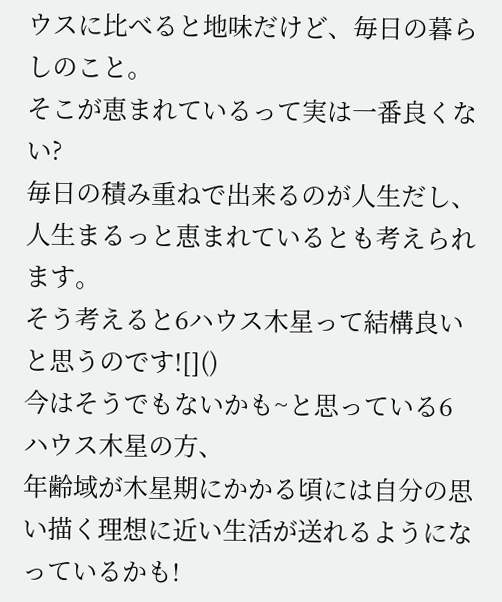ウスに比べると地味だけど、毎日の暮らしのこと。
そこが恵まれているって実は一番良くない?
毎日の積み重ねで出来るのが人生だし、人生まるっと恵まれているとも考えられます。
そう考えると6ハウス木星って結構良いと思うのです![]()
今はそうでもないかも~と思っている6ハウス木星の方、
年齢域が木星期にかかる頃には自分の思い描く理想に近い生活が送れるようになっているかも!